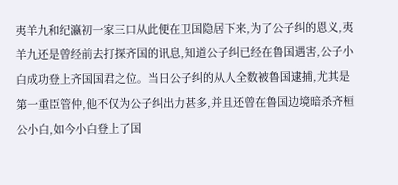夷羊九和纪瀛初一家三口从此便在卫国隐居下来,为了公子纠的恩义,夷羊九还是曾经前去打探齐国的讯息,知道公子纠已经在鲁国遇害,公子小白成功登上齐国国君之位。当日公子纠的从人全数被鲁国逮捕,尤其是第一重臣管仲,他不仅为公子纠出力甚多,并且还曾在鲁国边境暗杀齐桓公小白,如今小白登上了国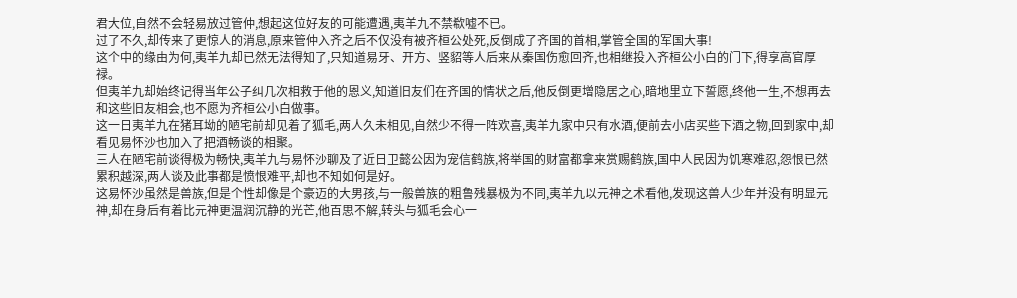君大位,自然不会轻易放过管仲,想起这位好友的可能遭遇,夷羊九不禁欷嘘不已。
过了不久,却传来了更惊人的消息,原来管仲入齐之后不仅没有被齐桓公处死,反倒成了齐国的首相,掌管全国的军国大事!
这个中的缘由为何,夷羊九却已然无法得知了,只知道易牙、开方、竖貂等人后来从秦国伤愈回齐,也相继投入齐桓公小白的门下,得享高官厚禄。
但夷羊九却始终记得当年公子纠几次相救于他的恩义,知道旧友们在齐国的情状之后,他反倒更增隐居之心,暗地里立下誓愿,终他一生,不想再去和这些旧友相会,也不愿为齐桓公小白做事。
这一日夷羊九在猪耳坳的陋宅前却见着了狐毛,两人久未相见,自然少不得一阵欢喜,夷羊九家中只有水酒,便前去小店买些下酒之物,回到家中,却看见易怀沙也加入了把酒畅谈的相聚。
三人在陋宅前谈得极为畅快,夷羊九与易怀沙聊及了近日卫懿公因为宠信鹤族,将举国的财富都拿来赏赐鹤族,国中人民因为饥寒难忍,怨恨已然累积越深,两人谈及此事都是愤恨难平,却也不知如何是好。
这易怀沙虽然是兽族,但是个性却像是个豪迈的大男孩,与一般兽族的粗鲁残暴极为不同,夷羊九以元神之术看他,发现这兽人少年并没有明显元神,却在身后有着比元神更温润沉静的光芒,他百思不解,转头与狐毛会心一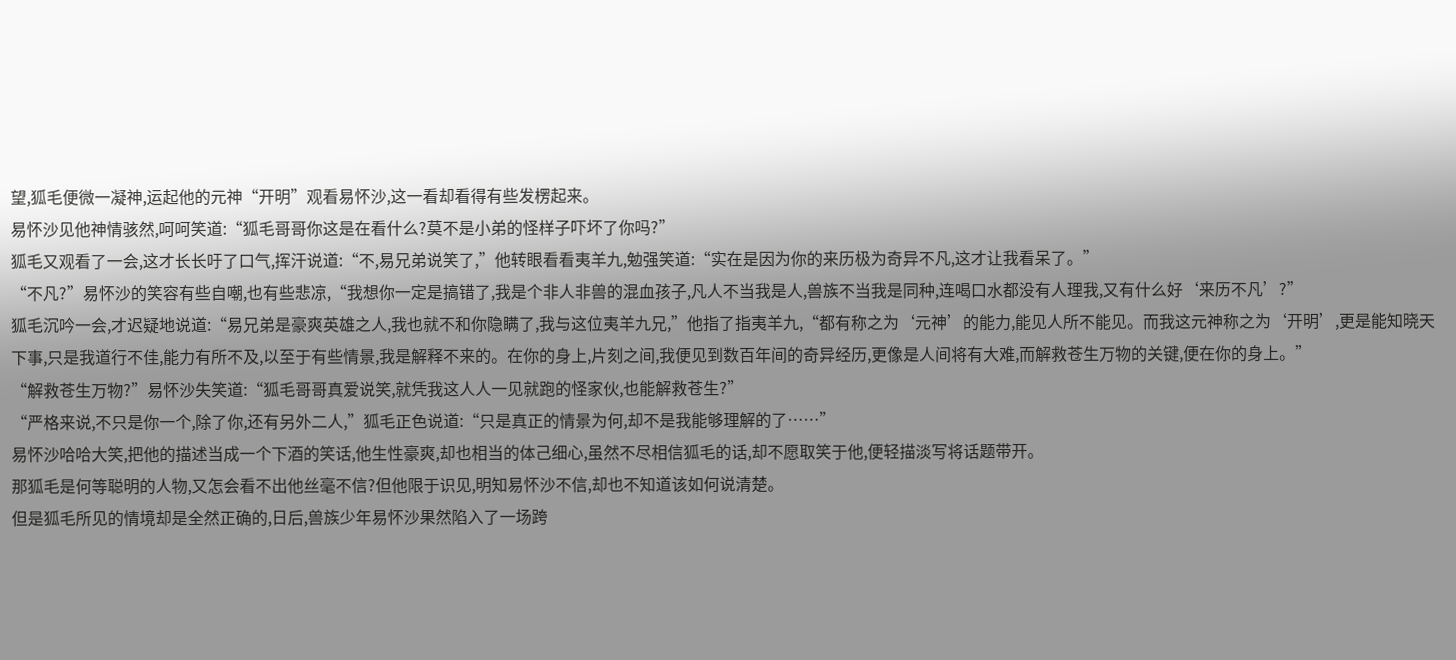望,狐毛便微一凝神,运起他的元神“开明”观看易怀沙,这一看却看得有些发楞起来。
易怀沙见他神情骇然,呵呵笑道:“狐毛哥哥你这是在看什么?莫不是小弟的怪样子吓坏了你吗?”
狐毛又观看了一会,这才长长吁了口气,挥汗说道:“不,易兄弟说笑了,”他转眼看看夷羊九,勉强笑道:“实在是因为你的来历极为奇异不凡,这才让我看呆了。”
“不凡?”易怀沙的笑容有些自嘲,也有些悲凉,“我想你一定是搞错了,我是个非人非兽的混血孩子,凡人不当我是人,兽族不当我是同种,连喝口水都没有人理我,又有什么好‘来历不凡’?”
狐毛沉吟一会,才迟疑地说道:“易兄弟是豪爽英雄之人,我也就不和你隐瞒了,我与这位夷羊九兄,”他指了指夷羊九,“都有称之为‘元神’的能力,能见人所不能见。而我这元神称之为‘开明’,更是能知晓天下事,只是我道行不佳,能力有所不及,以至于有些情景,我是解释不来的。在你的身上,片刻之间,我便见到数百年间的奇异经历,更像是人间将有大难,而解救苍生万物的关键,便在你的身上。”
“解救苍生万物?”易怀沙失笑道:“狐毛哥哥真爱说笑,就凭我这人人一见就跑的怪家伙,也能解救苍生?”
“严格来说,不只是你一个,除了你,还有另外二人,”狐毛正色说道:“只是真正的情景为何,却不是我能够理解的了……”
易怀沙哈哈大笑,把他的描述当成一个下酒的笑话,他生性豪爽,却也相当的体己细心,虽然不尽相信狐毛的话,却不愿取笑于他,便轻描淡写将话题带开。
那狐毛是何等聪明的人物,又怎会看不出他丝毫不信?但他限于识见,明知易怀沙不信,却也不知道该如何说清楚。
但是狐毛所见的情境却是全然正确的,日后,兽族少年易怀沙果然陷入了一场跨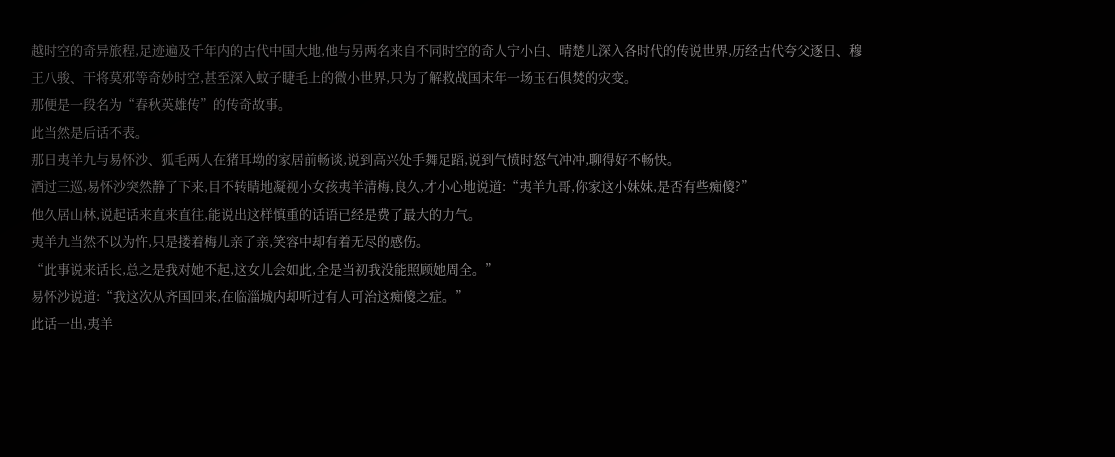越时空的奇异旅程,足迹遍及千年内的古代中国大地,他与另两名来自不同时空的奇人宁小白、晴楚儿深入各时代的传说世界,历经古代夸父逐日、穆王八骏、干将莫邪等奇妙时空,甚至深入蚊子睫毛上的微小世界,只为了解救战国末年一场玉石俱焚的灾变。
那便是一段名为“春秋英雄传”的传奇故事。
此当然是后话不表。
那日夷羊九与易怀沙、狐毛两人在猪耳坳的家居前畅谈,说到高兴处手舞足蹈,说到气愤时怒气冲冲,聊得好不畅快。
酒过三巡,易怀沙突然静了下来,目不转睛地凝视小女孩夷羊清梅,良久,才小心地说道:“夷羊九哥,你家这小妹妹,是否有些痴傻?”
他久居山林,说起话来直来直往,能说出这样慎重的话语已经是费了最大的力气。
夷羊九当然不以为忤,只是搂着梅儿亲了亲,笑容中却有着无尽的感伤。
“此事说来话长,总之是我对她不起,这女儿会如此,全是当初我没能照顾她周全。”
易怀沙说道:“我这次从齐国回来,在临淄城内却听过有人可治这痴傻之症。”
此话一出,夷羊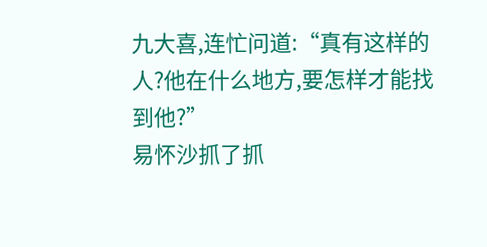九大喜,连忙问道:“真有这样的人?他在什么地方,要怎样才能找到他?”
易怀沙抓了抓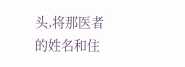头,将那医者的姓名和住